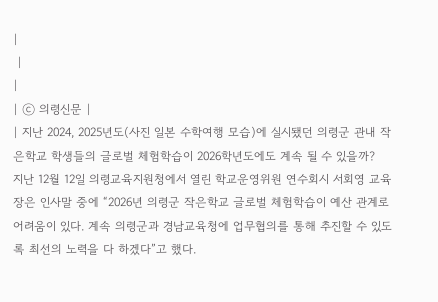|
 |
|
| ⓒ 의령신문 |
| 지난 2024, 2025년도(사진 일본 수학여행 모습)에 실시됐던 의령군 관내 작은학교 학생들의 글로벌 체험학습이 2026학년도에도 계속 될 수 있을까?
지난 12월 12일 의령교육지원청에서 열린 학교운영위원 연수회시 서회영 교육장은 인사말 중에 “2026년 의령군 작은학교 글로벌 체험학습이 예산 관계로 어려움이 있다. 계속 의령군과 경남교육청에 업무협의를 통해 추진할 수 있도록 최선의 노력을 다 하겠다”고 했다.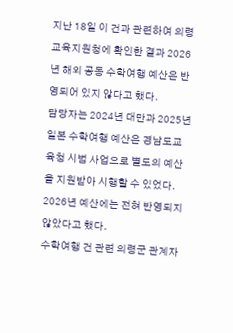지난 18일 이 건과 관련하여 의령교육지원청에 확인한 결과 2026년 해외 공동 수학여행 예산은 반영되어 있지 않다고 했다.
담당자는 2024년 대만과 2025년 일본 수학여행 예산은 경남도교육청 시범 사업으로 별도의 예산을 지원받아 시행할 수 있었다. 2026년 예산에는 전혀 반영되지 않았다고 했다.
수학여행 건 관련 의령군 관계자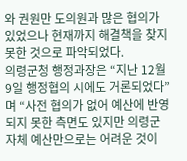와 권원만 도의원과 많은 협의가 있었으나 현재까지 해결책을 찾지 못한 것으로 파악되었다.
의령군청 행정과장은 “지난 12월 9일 행정협의 시에도 거론되었다”며 “사전 협의가 없어 예산에 반영되지 못한 측면도 있지만 의령군 자체 예산만으로는 어려운 것이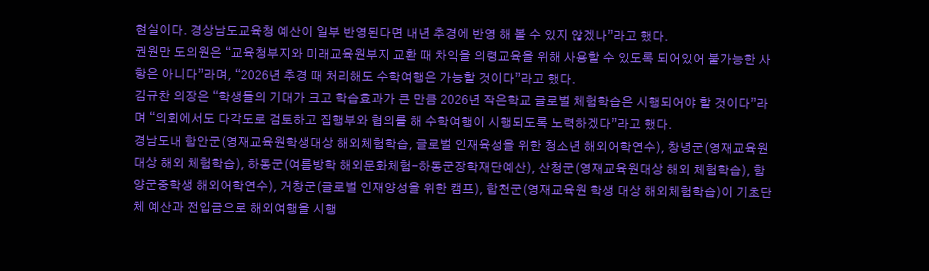현실이다. 경상남도교육청 예산이 일부 반영된다면 내년 추경에 반영 해 볼 수 있지 않겠나”라고 했다.
권원만 도의원은 “교육청부지와 미래교육원부지 교환 때 차익을 의령교육을 위해 사용할 수 있도록 되어있어 불가능한 사항은 아니다”라며, “2026년 추경 때 처리해도 수학여행은 가능할 것이다”라고 했다.
김규찬 의장은 “학생들의 기대가 크고 학습효과가 큰 만큼 2026년 작은학교 글로벌 체험학습은 시행되어야 할 것이다”라며 “의회에서도 다각도로 검토하고 집행부와 협의를 해 수학여행이 시행되도록 노력하겠다”라고 했다.
경남도내 함안군(영재교육원학생대상 해외체험학습, 글로벌 인재육성을 위한 청소년 해외어학연수), 창녕군(영재교육원대상 해외 체험학습), 하동군(여름방학 해외문화체험-하동군장학재단예산), 산청군(영재교육원대상 해외 체험학습), 함양군중학생 해외어학연수), 거창군(글로벌 인재양성을 위한 캠프), 합천군(영재교육원 학생 대상 해외체험학습)이 기초단체 예산과 전입금으로 해외여행을 시행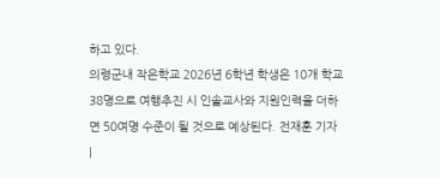하고 있다.
의령군내 작은학교 2026년 6학년 학생은 10개 학교 38명으로 여행추진 시 인솔교사와 지원인력을 더하면 50여명 수준이 될 것으로 예상된다. 전재훈 기자
|